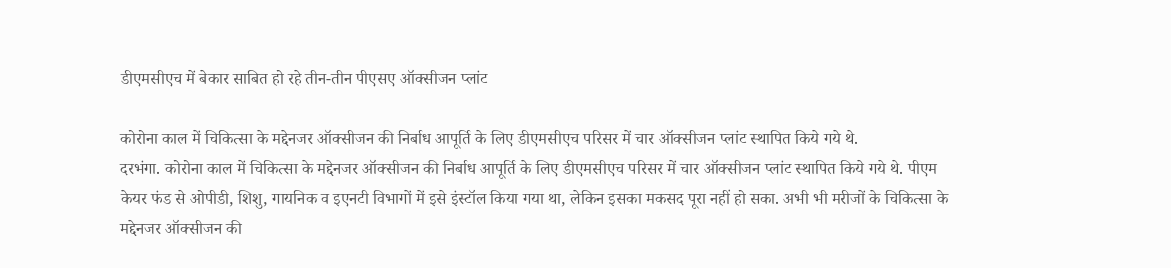डीएमसीएच में बेकार साबित हो रहे तीन-तीन पीएसए ऑक्सीजन प्लांट

कोरोना काल में चिकित्सा के मद्देनजर ऑक्सीजन की निर्बाध आपूर्ति के लिए डीएमसीएच परिसर में चार ऑक्सीजन प्लांट स्थापित किये गये थे.
दरभंगा. कोरोना काल में चिकित्सा के मद्देनजर ऑक्सीजन की निर्बाध आपूर्ति के लिए डीएमसीएच परिसर में चार ऑक्सीजन प्लांट स्थापित किये गये थे. पीएम केयर फंड से ओपीडी, शिशु, गायनिक व इएनटी विभागों में इसे इंस्टॉल किया गया था, लेकिन इसका मकसद पूरा नहीं हो सका. अभी भी मरीजों के चिकित्सा के मद्देनजर ऑक्सीजन की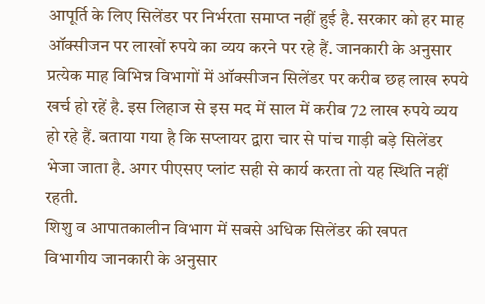आपूर्ति के लिए सिलेंडर पर निर्भरता समाप्त नहीं हुई है. सरकार को हर माह ऑक्सीजन पर लाखों रुपये का व्यय करने पर रहे हैं. जानकारी के अनुसार प्रत्येक माह विभिन्न विभागों में ऑक्सीजन सिलेंडर पर करीब छह लाख रुपये खर्च हो रहें है. इस लिहाज से इस मद में साल में करीब 72 लाख रुपये व्यय हो रहे हैं. बताया गया है कि सप्लायर द्वारा चार से पांच गाड़ी बड़े सिलेंडर भेजा जाता है. अगर पीएसए प्लांट सही से कार्य करता तो यह स्थिति नहीं रहती.
शिशु व आपातकालीन विभाग में सबसे अधिक सिलेंडर की खपत
विभागीय जानकारी के अनुसार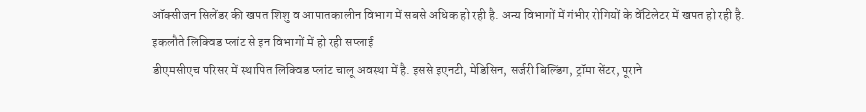ऑक्सीजन सिलेंडर की खपत शिशु व आपातकालीन विभाग में सबसे अधिक हो रही है. अन्य विभागों में गंभीर रोगियों के वेंटिलेटर में खपत हो रही है.
इकलौते लिक्विड प्लांट से इन विभागों में हो रही सप्लाई
डीएमसीएच परिसर में स्थापित लिक्विड प्लांट चालू अवस्था में है. इससे इएनटी, मेडिसिन, सर्जरी बिल्डिंग, ट्रॉमा सेंटर, पूराने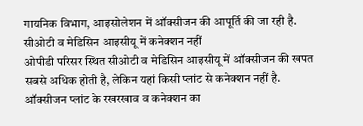गायनिक विभाग, आइसोलेशन में ऑक्सीजन की आपूर्ति की जा रही है.
सीओटी व मेडिसिन आइसीयू में कनेक्शन नहीं
ओपीडी परिसर स्थित सीओटी व मेडिसिन आइसीयू में ऑक्सीजन की खपत सबसे अधिक होती है, लेकिन यहां किसी प्लांट से कनेक्शन नहीं है. ऑक्सीजन प्लांट के रखरखाव व कनेक्शन का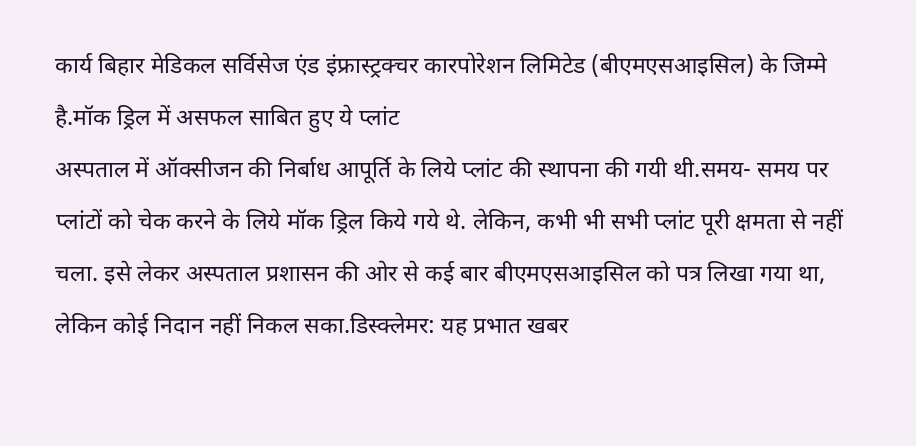कार्य बिहार मेडिकल सर्विसेज एंड इंफ्रास्ट्रक्चर कारपोरेशन लिमिटेड (बीएमएसआइसिल) के जिम्मे है.मॉक ड्रिल में असफल साबित हुए ये प्लांट
अस्पताल में ऑक्सीजन की निर्बाध आपूर्ति के लिये प्लांट की स्थापना की गयी थी.समय- समय पर प्लांटों को चेक करने के लिये मॉक ड्रिल किये गये थे. लेकिन, कभी भी सभी प्लांट पूरी क्षमता से नहीं चला. इसे लेकर अस्पताल प्रशासन की ओर से कई बार बीएमएसआइसिल को पत्र लिखा गया था, लेकिन कोई निदान नहीं निकल सका.डिस्क्लेमर: यह प्रभात खबर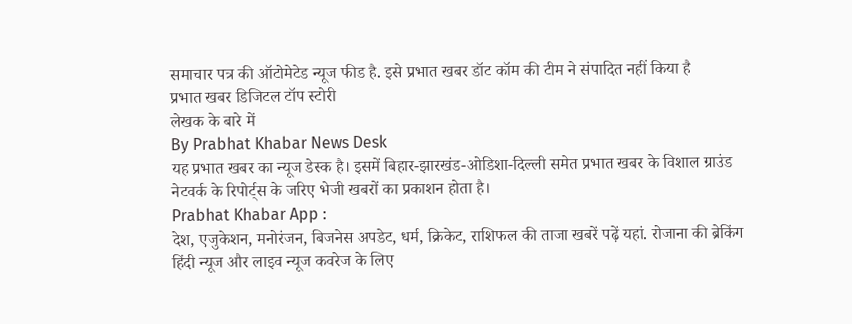समाचार पत्र की ऑटोमेटेड न्यूज फीड है. इसे प्रभात खबर डॉट कॉम की टीम ने संपादित नहीं किया है
प्रभात खबर डिजिटल टॉप स्टोरी
लेखक के बारे में
By Prabhat Khabar News Desk
यह प्रभात खबर का न्यूज डेस्क है। इसमें बिहार-झारखंड-ओडिशा-दिल्ली समेत प्रभात खबर के विशाल ग्राउंड नेटवर्क के रिपोर्ट्स के जरिए भेजी खबरों का प्रकाशन होता है।
Prabhat Khabar App :
देश, एजुकेशन, मनोरंजन, बिजनेस अपडेट, धर्म, क्रिकेट, राशिफल की ताजा खबरें पढ़ें यहां. रोजाना की ब्रेकिंग हिंदी न्यूज और लाइव न्यूज कवरेज के लिए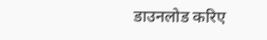डाउनलोड करिए